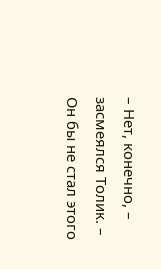– Нет, конечно, – засмеялся Толик. – Он бы не стал этого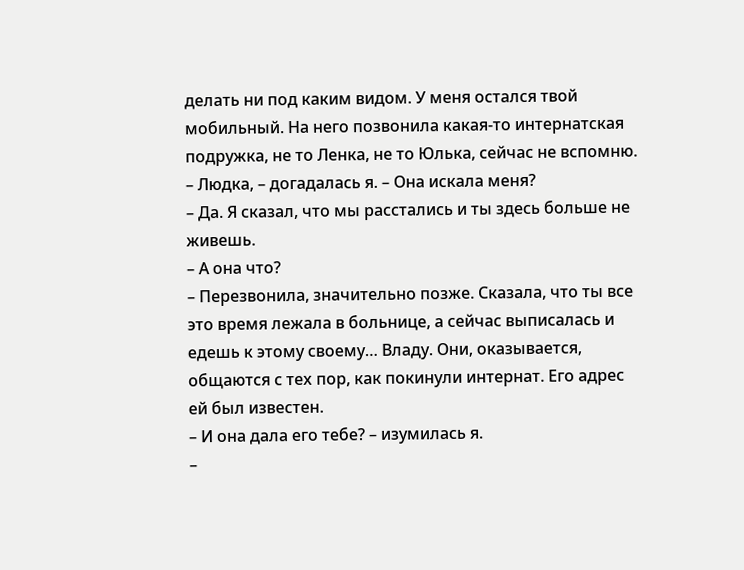делать ни под каким видом. У меня остался твой мобильный. На него позвонила какая-то интернатская подружка, не то Ленка, не то Юлька, сейчас не вспомню.
– Людка, – догадалась я. – Она искала меня?
– Да. Я сказал, что мы расстались и ты здесь больше не живешь.
– А она что?
– Перезвонила, значительно позже. Сказала, что ты все это время лежала в больнице, а сейчас выписалась и едешь к этому своему… Владу. Они, оказывается, общаются с тех пор, как покинули интернат. Его адрес ей был известен.
– И она дала его тебе? – изумилась я.
–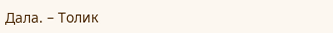Дала. – Толик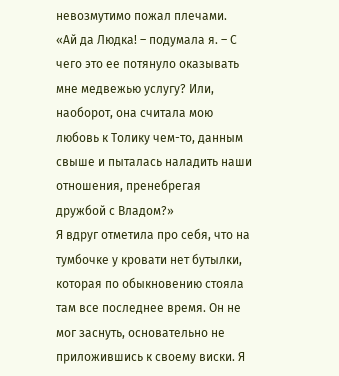невозмутимо пожал плечами.
«Ай да Людка! – подумала я. – С чего это ее потянуло оказывать мне медвежью услугу? Или, наоборот, она считала мою любовь к Толику чем-то, данным свыше и пыталась наладить наши отношения, пренебрегая дружбой с Владом?»
Я вдруг отметила про себя, что на тумбочке у кровати нет бутылки, которая по обыкновению стояла там все последнее время. Он не мог заснуть, основательно не приложившись к своему виски. Я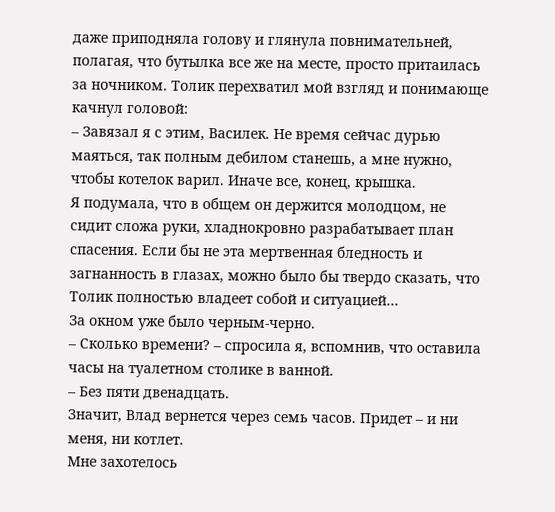даже приподняла голову и глянула повнимательней, полагая, что бутылка все же на месте, просто притаилась за ночником. Толик перехватил мой взгляд и понимающе качнул головой:
– Завязал я с этим, Василек. Не время сейчас дурью маяться, так полным дебилом станешь, а мне нужно, чтобы котелок варил. Иначе все, конец, крышка.
Я подумала, что в общем он держится молодцом, не сидит сложа руки, хладнокровно разрабатывает план спасения. Если бы не эта мертвенная бледность и загнанность в глазах, можно было бы твердо сказать, что Толик полностью владеет собой и ситуацией…
За окном уже было черным-черно.
– Сколько времени? – спросила я, вспомнив, что оставила часы на туалетном столике в ванной.
– Без пяти двенадцать.
Значит, Влад вернется через семь часов. Придет – и ни меня, ни котлет.
Мне захотелось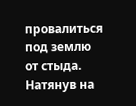провалиться под землю от стыда. Натянув на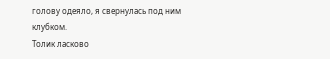голову одеяло, я свернулась под ним клубком.
Толик ласково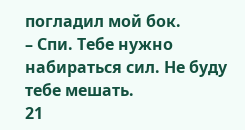погладил мой бок.
– Спи. Тебе нужно набираться сил. Не буду тебе мешать.
21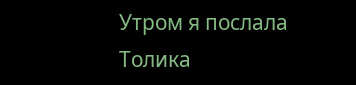Утром я послала Толика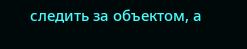следить за объектом, а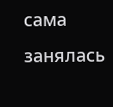сама занялась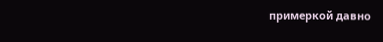примеркой давно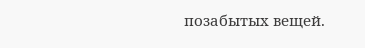позабытых вещей.